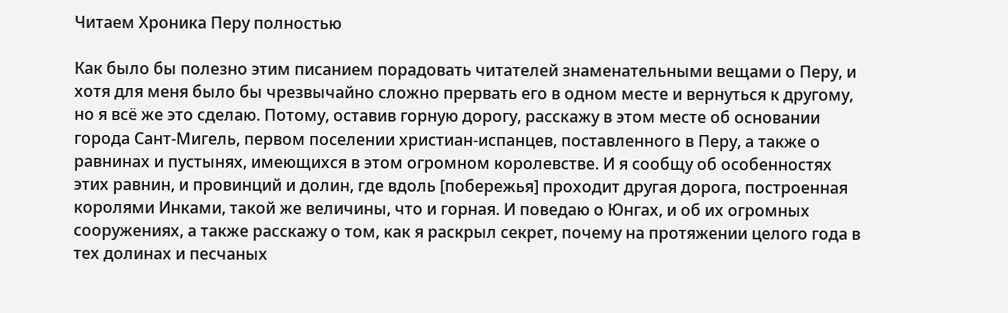Читаем Хроника Перу полностью

Как было бы полезно этим писанием порадовать читателей знаменательными вещами о Перу, и хотя для меня было бы чрезвычайно сложно прервать его в одном месте и вернуться к другому, но я всё же это сделаю. Потому, оставив горную дорогу, расскажу в этом месте об основании города Сант-Мигель, первом поселении христиан-испанцев, поставленного в Перу, а также о равнинах и пустынях, имеющихся в этом огромном королевстве. И я сообщу об особенностях этих равнин, и провинций и долин, где вдоль [побережья] проходит другая дорога, построенная королями Инками, такой же величины, что и горная. И поведаю о Юнгах, и об их огромных сооружениях, а также расскажу о том, как я раскрыл секрет, почему на протяжении целого года в тех долинах и песчаных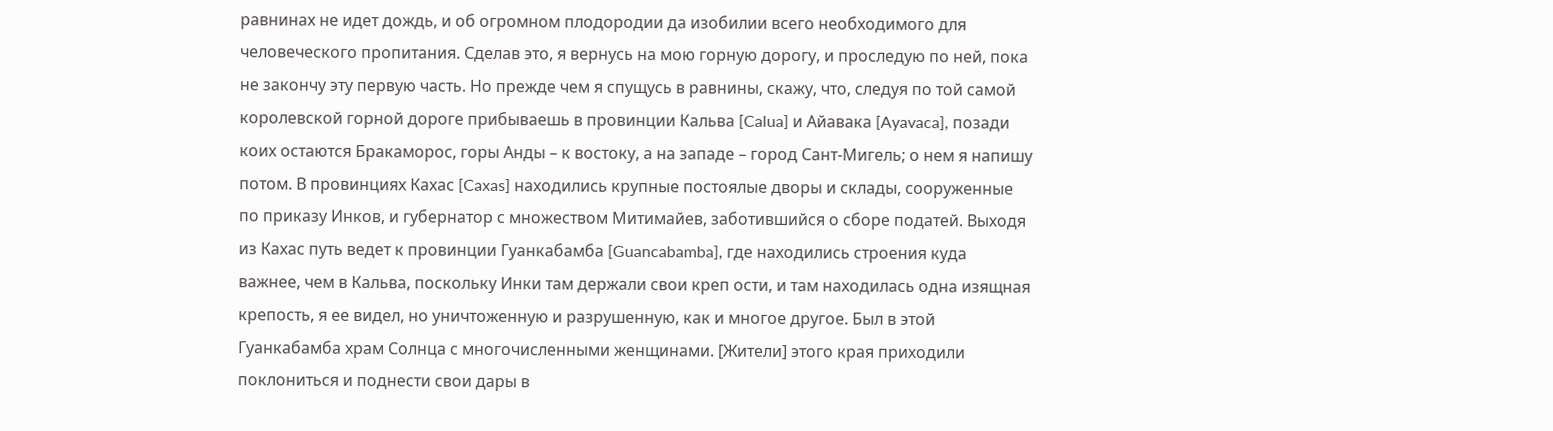равнинах не идет дождь, и об огромном плодородии да изобилии всего необходимого для человеческого пропитания. Сделав это, я вернусь на мою горную дорогу, и проследую по ней, пока не закончу эту первую часть. Но прежде чем я спущусь в равнины, скажу, что, следуя по той самой королевской горной дороге прибываешь в провинции Кальва [Calua] и Айавака [Ayavaca], позади коих остаются Бракаморос, горы Анды – к востоку, а на западе – город Сант-Мигель; о нем я напишу потом. В провинциях Кахас [Caxas] находились крупные постоялые дворы и склады, сооруженные по приказу Инков, и губернатор с множеством Митимайев, заботившийся о сборе податей. Выходя из Кахас путь ведет к провинции Гуанкабамба [Guancabamba], где находились строения куда важнее, чем в Кальва, поскольку Инки там держали свои креп ости, и там находилась одна изящная крепость, я ее видел, но уничтоженную и разрушенную, как и многое другое. Был в этой Гуанкабамба храм Солнца с многочисленными женщинами. [Жители] этого края приходили поклониться и поднести свои дары в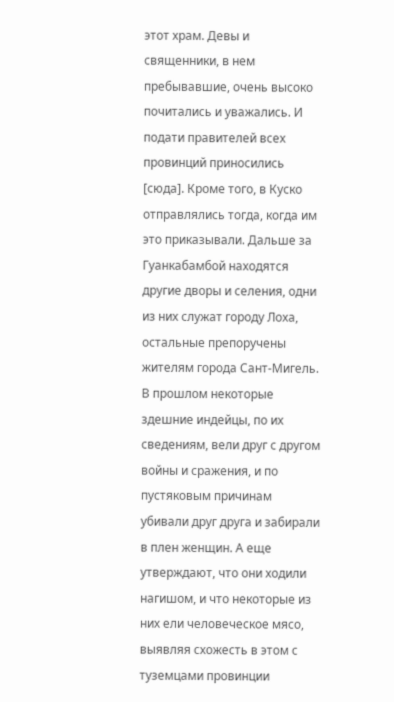этот храм. Девы и священники, в нем пребывавшие, очень высоко почитались и уважались. И подати правителей всех провинций приносились [сюда]. Кроме того, в Куско отправлялись тогда, когда им это приказывали. Дальше за Гуанкабамбой находятся другие дворы и селения, одни из них служат городу Лоха, остальные препоручены жителям города Сант-Мигель. В прошлом некоторые здешние индейцы, по их сведениям, вели друг с другом войны и сражения, и по пустяковым причинам убивали друг друга и забирали в плен женщин. А еще утверждают, что они ходили нагишом, и что некоторые из них ели человеческое мясо, выявляя схожесть в этом с туземцами провинции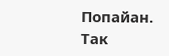Попайан. Так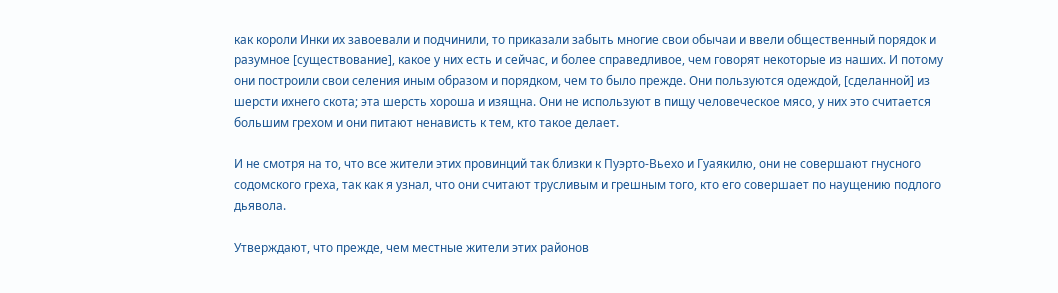как короли Инки их завоевали и подчинили, то приказали забыть многие свои обычаи и ввели общественный порядок и разумное [существование], какое у них есть и сейчас, и более справедливое, чем говорят некоторые из наших. И потому они построили свои селения иным образом и порядком, чем то было прежде. Они пользуются одеждой, [сделанной] из шерсти ихнего скота; эта шерсть хороша и изящна. Они не используют в пищу человеческое мясо, у них это считается большим грехом и они питают ненависть к тем, кто такое делает.

И не смотря на то, что все жители этих провинций так близки к Пуэрто-Вьехо и Гуаякилю, они не совершают гнусного содомского греха, так как я узнал, что они считают трусливым и грешным того, кто его совершает по наущению подлого дьявола.

Утверждают, что прежде, чем местные жители этих районов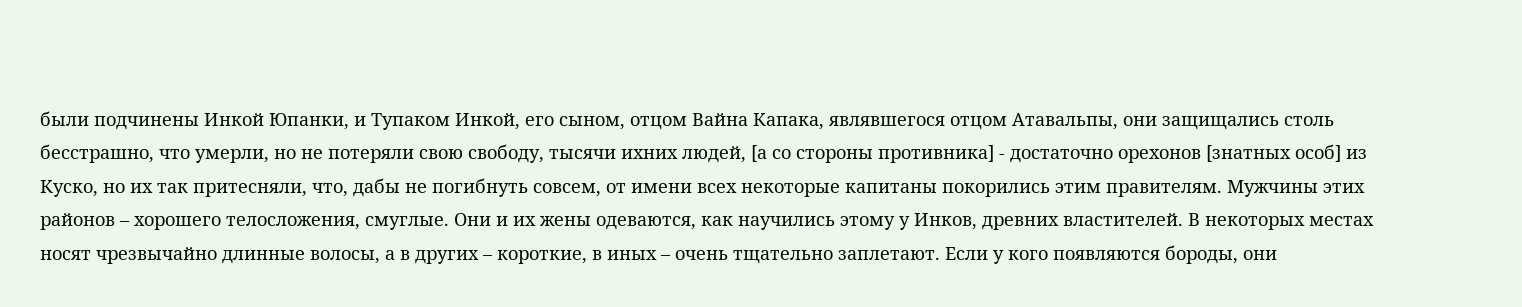были подчинены Инкой Юпанки, и Тупаком Инкой, его сыном, отцом Вайна Капака, являвшегося отцом Атавальпы, они защищались столь бесстрашно, что умерли, но не потеряли свою свободу, тысячи ихних людей, [а со стороны противника] - достаточно орехонов [знатных особ] из Куско, но их так притесняли, что, дабы не погибнуть совсем, от имени всех некоторые капитаны покорились этим правителям. Мужчины этих районов – хорошего телосложения, смуглые. Они и их жены одеваются, как научились этому у Инков, древних властителей. В некоторых местах носят чрезвычайно длинные волосы, а в других – короткие, в иных – очень тщательно заплетают. Если у кого появляются бороды, они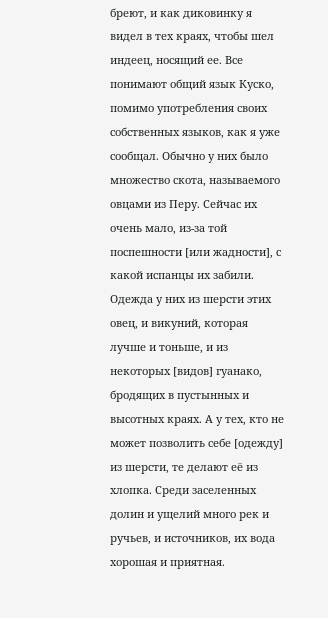бреют, и как диковинку я видел в тех краях, чтобы шел индеец, носящий ее. Все понимают общий язык Куско, помимо употребления своих собственных языков, как я уже сообщал. Обычно у них было множество скота, называемого овцами из Перу. Сейчас их очень мало, из-за той поспешности [или жадности], с какой испанцы их забили. Одежда у них из шерсти этих овец, и викуний, которая лучше и тоньше, и из некоторых [видов] гуанако, бродящих в пустынных и высотных краях. А у тех, кто не может позволить себе [одежду] из шерсти, те делают её из хлопка. Среди заселенных долин и ущелий много рек и ручьев, и источников, их вода хорошая и приятная.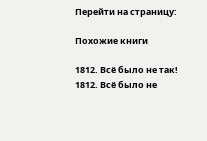Перейти на страницу:

Похожие книги

1812. Всё было не так!
1812. Всё было не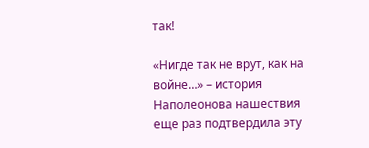так!

«Нигде так не врут, как на войне…» – история Наполеонова нашествия еще раз подтвердила эту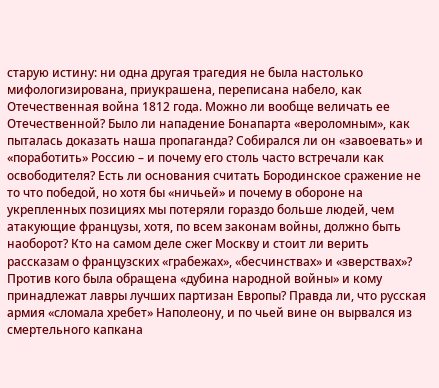старую истину: ни одна другая трагедия не была настолько мифологизирована, приукрашена, переписана набело, как Отечественная война 1812 года. Можно ли вообще величать ее Отечественной? Было ли нападение Бонапарта «вероломным», как пыталась доказать наша пропаганда? Собирался ли он «завоевать» и «поработить» Россию – и почему его столь часто встречали как освободителя? Есть ли основания считать Бородинское сражение не то что победой, но хотя бы «ничьей» и почему в обороне на укрепленных позициях мы потеряли гораздо больше людей, чем атакующие французы, хотя, по всем законам войны, должно быть наоборот? Кто на самом деле сжег Москву и стоит ли верить рассказам о французских «грабежах», «бесчинствах» и «зверствах»? Против кого была обращена «дубина народной войны» и кому принадлежат лавры лучших партизан Европы? Правда ли, что русская армия «сломала хребет» Наполеону, и по чьей вине он вырвался из смертельного капкана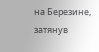на Березине, затянув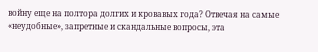войну еще на полтора долгих и кровавых года? Отвечая на самые «неудобные», запретные и скандальные вопросы, эта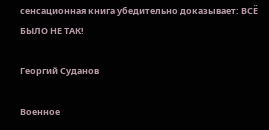сенсационная книга убедительно доказывает: ВСЁ БЫЛО НЕ ТАК!

Георгий Суданов

Военное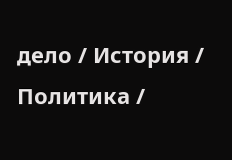дело / История / Политика /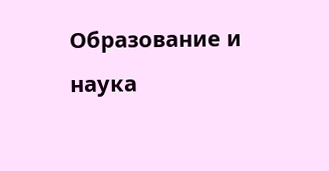Образование и наука